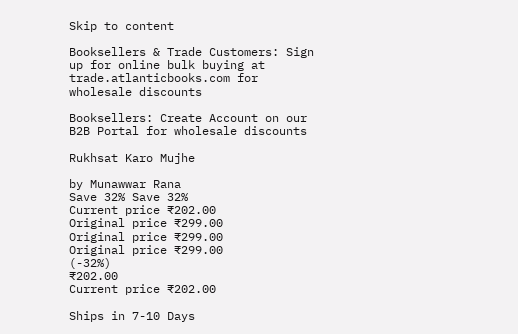Skip to content

Booksellers & Trade Customers: Sign up for online bulk buying at trade.atlanticbooks.com for wholesale discounts

Booksellers: Create Account on our B2B Portal for wholesale discounts

Rukhsat Karo Mujhe

by Munawwar Rana
Save 32% Save 32%
Current price ₹202.00
Original price ₹299.00
Original price ₹299.00
Original price ₹299.00
(-32%)
₹202.00
Current price ₹202.00

Ships in 7-10 Days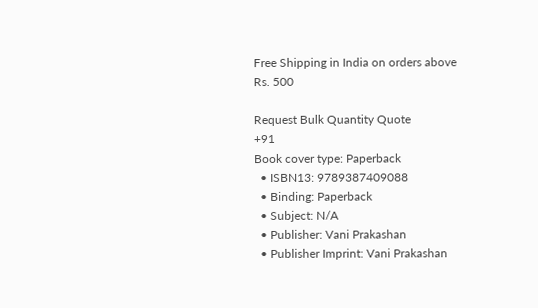Free Shipping in India on orders above Rs. 500

Request Bulk Quantity Quote
+91
Book cover type: Paperback
  • ISBN13: 9789387409088
  • Binding: Paperback
  • Subject: N/A
  • Publisher: Vani Prakashan
  • Publisher Imprint: Vani Prakashan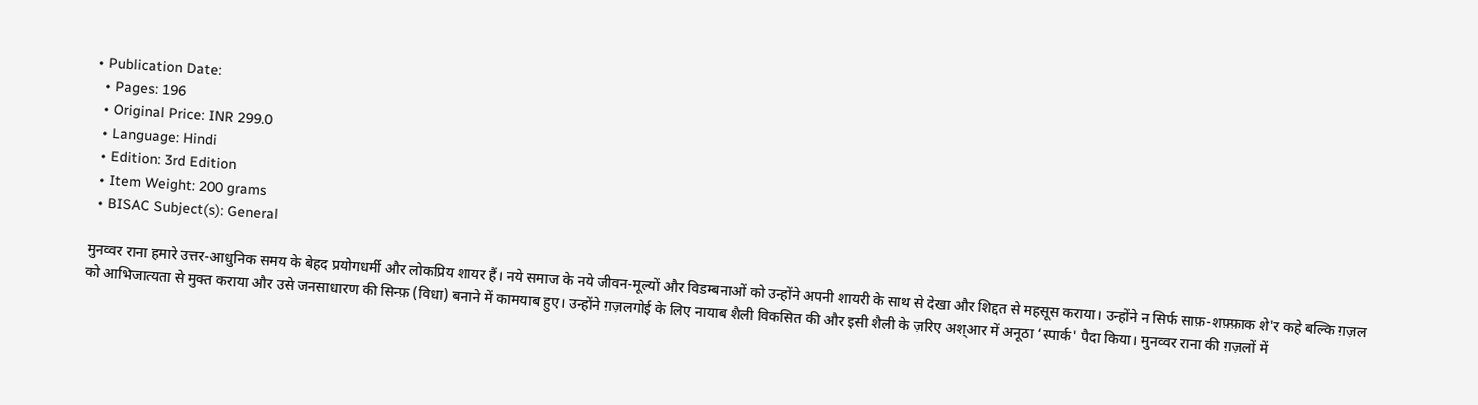• Publication Date:
  • Pages: 196
  • Original Price: INR 299.0
  • Language: Hindi
  • Edition: 3rd Edition
  • Item Weight: 200 grams
  • BISAC Subject(s): General

मुनव्वर राना हमारे उत्तर-आधुनिक समय के बेहद प्रयोगधर्मी और लोकप्रिय शायर हैं। नये समाज के नये जीवन-मूल्यों और विडम्बनाओं को उन्होंने अपनी शायरी के साथ से देखा और शिद्दत से महसूस कराया। उन्होंने न सिर्फ साफ़-शफ़्फ़ाक शे'र कहे बल्कि ग़ज़ल को आभिजात्यता से मुक्त कराया और उसे जनसाधारण की सिन्फ़ (विधा) बनाने में कामयाब हुए। उन्होंने ग़ज़लगोई के लिए नायाब शैली विकसित की और इसी शैली के ज़रिए अश्आर में अनूठा ‘स्पार्क' पैदा किया। मुनव्वर राना की ग़ज़लों में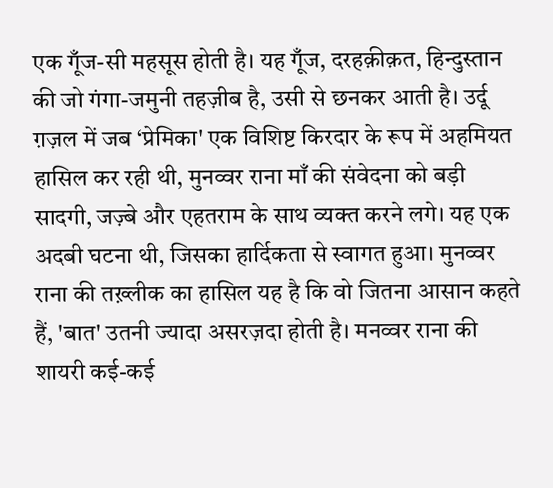एक गूँज-सी महसूस होती है। यह गूँज, दरहक़ीक़त, हिन्दुस्तान की जो गंगा-जमुनी तहज़ीब है, उसी से छनकर आती है। उर्दू ग़ज़ल में जब ‘प्रेमिका' एक विशिष्ट किरदार के रूप में अहमियत हासिल कर रही थी, मुनव्वर राना माँ की संवेदना को बड़ी सादगी, जज़्बे और एहतराम के साथ व्यक्त करने लगे। यह एक अदबी घटना थी, जिसका हार्दिकता से स्वागत हुआ। मुनव्वर राना की तख़्लीक का हासिल यह है कि वो जितना आसान कहते हैं, 'बात' उतनी ज्यादा असरज़दा होती है। मनव्वर राना की शायरी कई-कई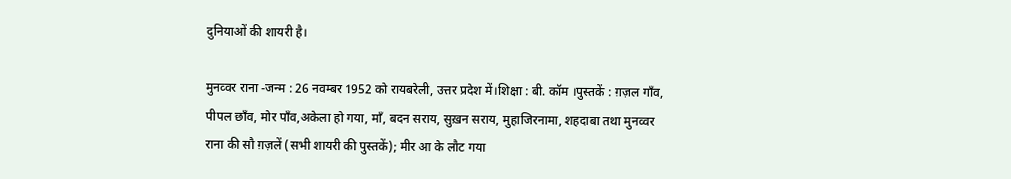दुनियाओं की शायरी है।

मुनव्वर राना -जन्म : 26 नवम्बर 1952 को रायबरेली, उत्तर प्रदेश में।शिक्षा : बी. कॉम ।पुस्तकें : ग़ज़ल गाँव, पीपल छाँव, मोर पाँव,अकेला हो गया, माँ, बदन सराय, सुख़न सराय, मुहाजिरनामा, शहदाबा तथा मुनव्वर राना की सौ ग़ज़लें (सभी शायरी की पुस्तकें); मीर आ के लौट गया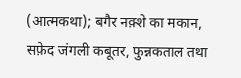(आत्मकथा); बगैर नक़्शे का मकान, सफ़ेद जंगली कबूतर, फुन्नकताल तथा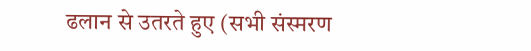ढलान से उतरते हुए (सभी संस्मरण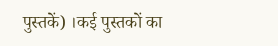पुस्तकें) ।कई पुस्तकों का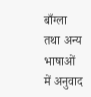बाँग्ला तथा अन्य भाषाओं में अनुवाद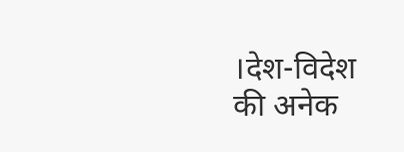।देश-विदेश की अनेक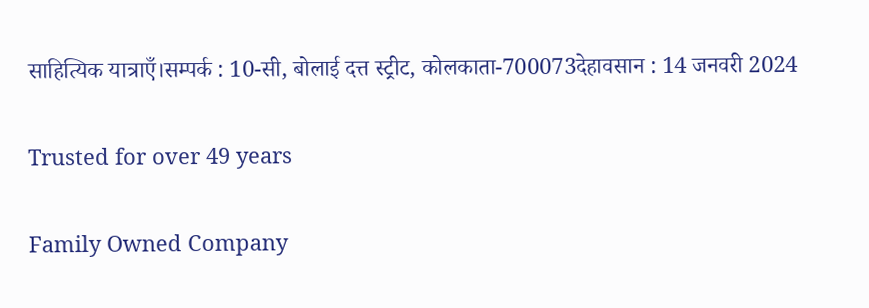साहित्यिक यात्राएँ।सम्पर्क : 10-सी, बोलाई दत्त स्ट्रीट, कोलकाता-700073देहावसान : 14 जनवरी 2024

Trusted for over 49 years

Family Owned Company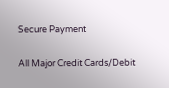Secure Payment

All Major Credit Cards/Debit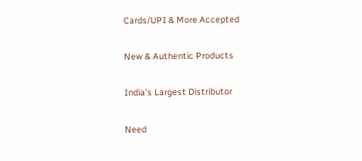Cards/UPI & More Accepted

New & Authentic Products

India's Largest Distributor

Need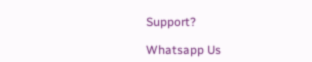Support?

Whatsapp Us